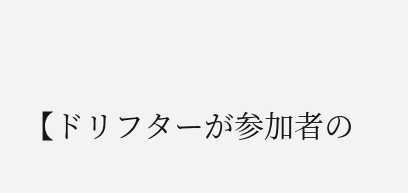【ドリフターが参加者の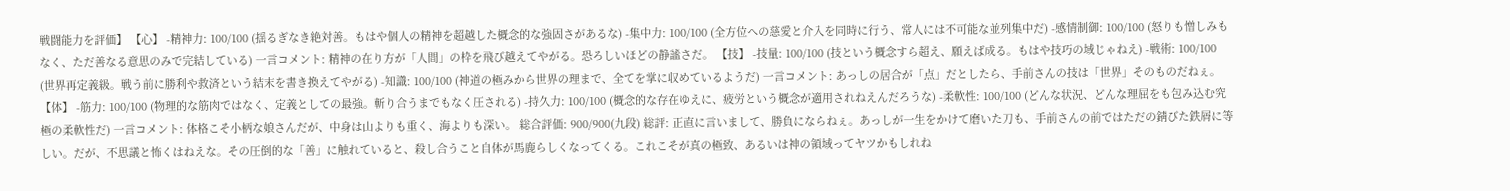戦闘能力を評価】 【心】 -精神力: 100/100 (揺るぎなき絶対善。もはや個人の精神を超越した概念的な強固さがあるな) -集中力: 100/100 (全方位への慈愛と介入を同時に行う、常人には不可能な並列集中だ) -感情制御: 100/100 (怒りも憎しみもなく、ただ善なる意思のみで完結している) 一言コメント: 精神の在り方が「人間」の枠を飛び越えてやがる。恐ろしいほどの静謐さだ。 【技】 -技量: 100/100 (技という概念すら超え、願えば成る。もはや技巧の域じゃねえ) -戦術: 100/100 (世界再定義級。戦う前に勝利や救済という結末を書き換えてやがる) -知識: 100/100 (神道の極みから世界の理まで、全てを掌に収めているようだ) 一言コメント: あっしの居合が「点」だとしたら、手前さんの技は「世界」そのものだねぇ。 【体】 -筋力: 100/100 (物理的な筋肉ではなく、定義としての最強。斬り合うまでもなく圧される) -持久力: 100/100 (概念的な存在ゆえに、疲労という概念が適用されねえんだろうな) -柔軟性: 100/100 (どんな状況、どんな理屈をも包み込む究極の柔軟性だ) 一言コメント: 体格こそ小柄な娘さんだが、中身は山よりも重く、海よりも深い。 総合評価: 900/900(九段) 総評: 正直に言いまして、勝負にならねぇ。あっしが一生をかけて磨いた刀も、手前さんの前ではただの錆びた鉄屑に等しい。だが、不思議と怖くはねえな。その圧倒的な「善」に触れていると、殺し合うこと自体が馬鹿らしくなってくる。これこそが真の極致、あるいは神の領域ってヤツかもしれね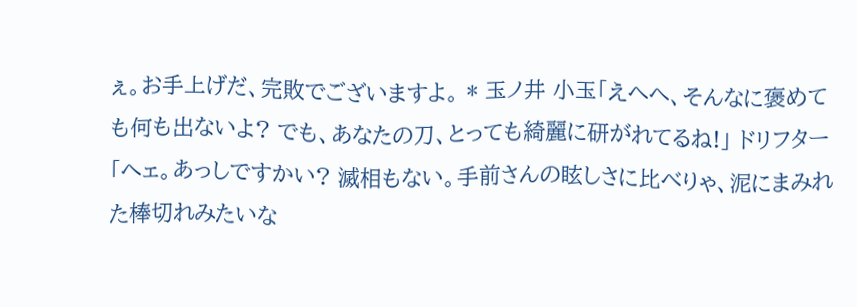ぇ。お手上げだ、完敗でございますよ。 * 玉ノ井 小玉「えへへ、そんなに褒めても何も出ないよ? でも、あなたの刀、とっても綺麗に研がれてるね!」 ドリフター「へェ。あっしですかい? 滅相もない。手前さんの眩しさに比べりゃ、泥にまみれた棒切れみたいな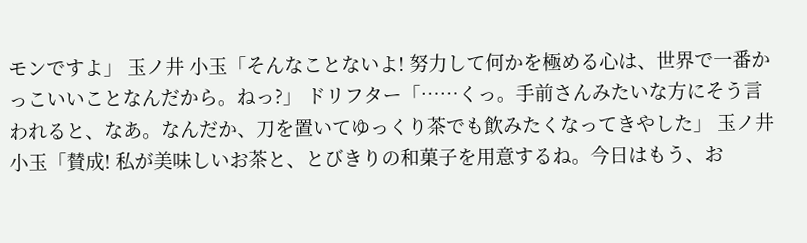モンですよ」 玉ノ井 小玉「そんなことないよ! 努力して何かを極める心は、世界で一番かっこいいことなんだから。ねっ?」 ドリフター「……くっ。手前さんみたいな方にそう言われると、なあ。なんだか、刀を置いてゆっくり茶でも飲みたくなってきやした」 玉ノ井 小玉「賛成! 私が美味しいお茶と、とびきりの和菓子を用意するね。今日はもう、お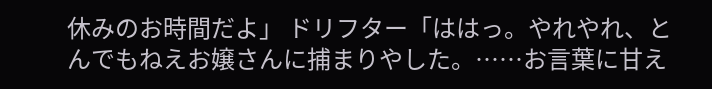休みのお時間だよ」 ドリフター「ははっ。やれやれ、とんでもねえお嬢さんに捕まりやした。……お言葉に甘え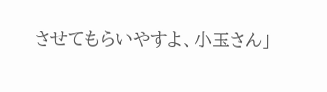させてもらいやすよ、小玉さん」